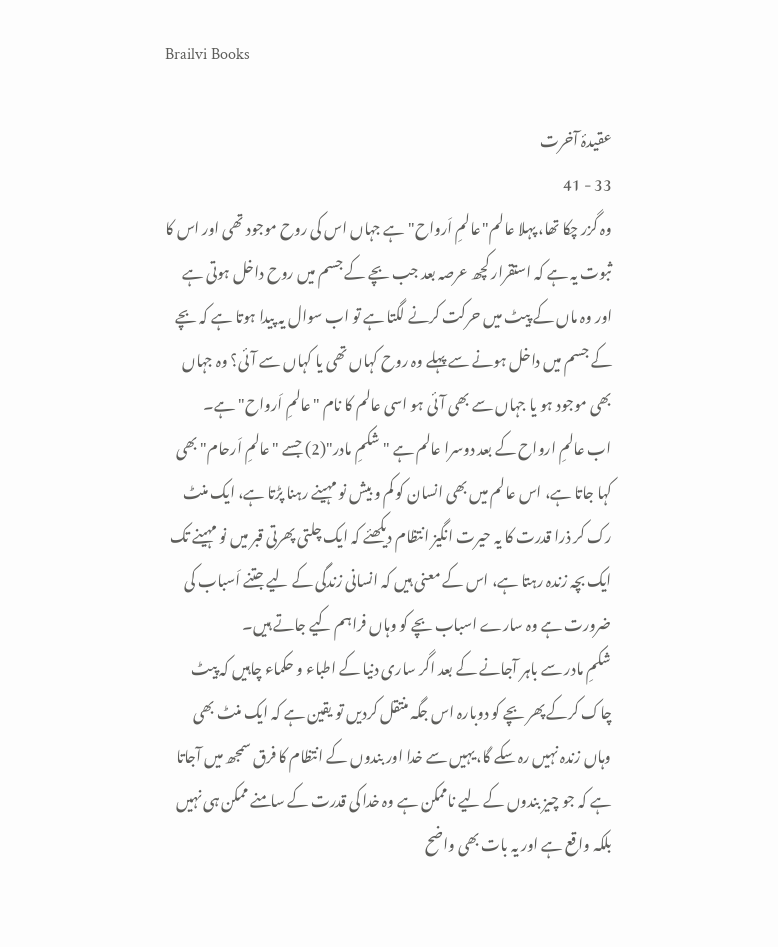Brailvi Books

عقیدۂ آخرت
33 - 41
وہ گزر چکا تھا، پہلا عالم"عالمِ اَرواح" ہے جہاں اس کی روح موجود تھی اور اس کا ثبوت یہ ہے کہ استقرار کچھ عرصہ بعد جب بچے کے جسم میں روح داخل ہوتی ہے اور وہ ماں کے پیٹ میں حرکت کرنے لگتا ہے تو اب سوال یہ پیدا ہوتا ہے کہ بچے کے جسم میں داخل ہونے سے پہلے وہ روح کہاں تھی یا کہاں سے آئی؟ وہ جہاں بھی موجود ہو یا جہاں سے بھی آئی ہو اسی عالم کا نام "عالمِ اَرواح" ہے۔
اب عالمِ ارواح کے بعد دوسرا عالم ہے "شکمِ مادر"(2) جسے "عالمِ اَرحام" بھی کہا جاتا ہے، اس عالم میں بھی انسان کو کم و بیش نو مہینے رہنا پڑتا ہے، ایک منٹ رک کر ذرا قدرت کا یہ حیرت انگیز انتظام دیکھئے کہ ایک چلتی پھرتی قبر میں نو مہینے تک ایک بچہ زندہ رہتا ہے، اس کے معنی ہیں کہ انسانی زندگی کے لیے جتنے اَسباب کی ضرورت ہے وہ سارے اسباب بچے کو وہاں فراہم کیے جاتے ہیں۔
شکمِ مادر سے باہر آجانے کے بعد اگر ساری دنیا کے اطباء و حکماء چاہیں کہ پیٹ چاک کرکے پھر بچے کو دوبارہ اس جگہ منتقل کردیں تو یقین ہے کہ ایک منٹ بھی وہاں زندہ نہیں رہ سکے گا، یہیں سے خدا اور بندوں کے انتظام کا فرق سمجھ میں آجاتا ہے کہ جو چیز بندوں کے لیے ناممکن ہے وہ خدا کی قدرت کے سامنے ممکن ہی نہیں بلکہ واقع ہے اور یہ بات بھی واضح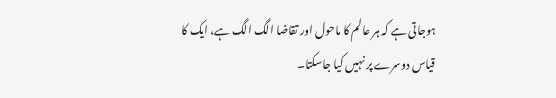ہوجاتی ہے کہ ہر عالم کا ماحول اور تقاضا الگ الگ ہے، ایک کا قیاس دوسرے پر نہیں کیا جاسکتا۔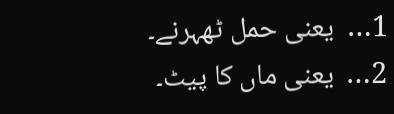1…  یعنی حمل ٹھہرنے۔
2…  یعنی ماں کا پیٹ۔